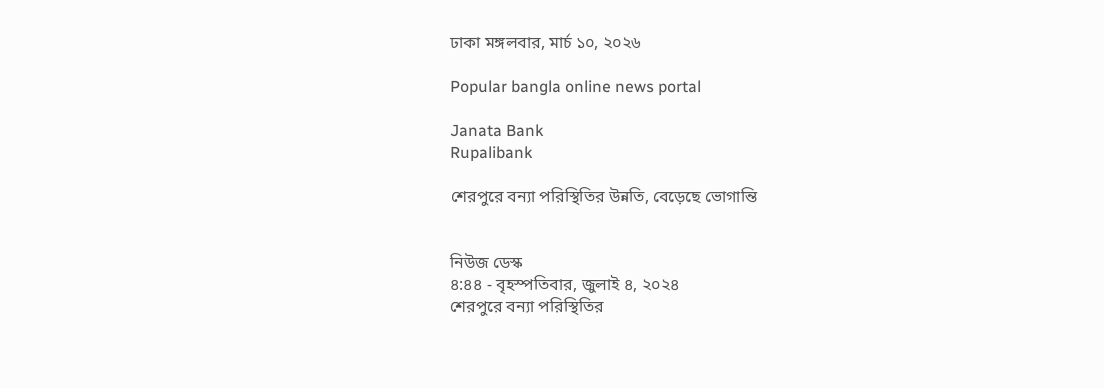ঢাকা মঙ্গলবার, মার্চ ১০, ২০২৬

Popular bangla online news portal

Janata Bank
Rupalibank

শেরপুরে বন্যা পরিস্থিতির উন্নতি, বেড়েছে ভোগান্তি


নিউজ ডেস্ক
৪:৪৪ - বৃহস্পতিবার, জুলাই ৪, ২০২৪
শেরপুরে বন্যা পরিস্থিতির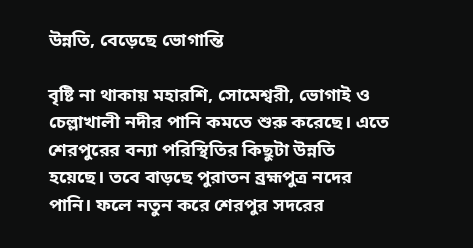উন্নতি, বেড়েছে ভোগান্তি

বৃষ্টি না থাকায় মহারশি, সোমেশ্বরী, ভোগাই ও চেল্লাখালী নদীর পানি কমতে শুরু করেছে। এতে শেরপুরের বন্যা পরিস্থিতির কিছুটা উন্নতি হয়েছে। তবে বাড়ছে পুরাতন ব্রহ্মপুত্র নদের পানি। ফলে নতুন করে শেরপুর সদরের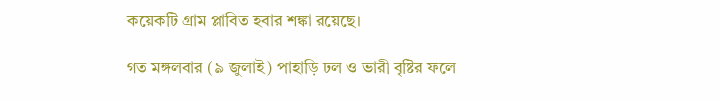কয়েকটি গ্রাম প্লাবিত হবার শঙ্কা রয়েছে।

গত মঙ্গলবার (৯ জুলাই) পাহাড়ি ঢল ও ভারী বৃষ্টির ফলে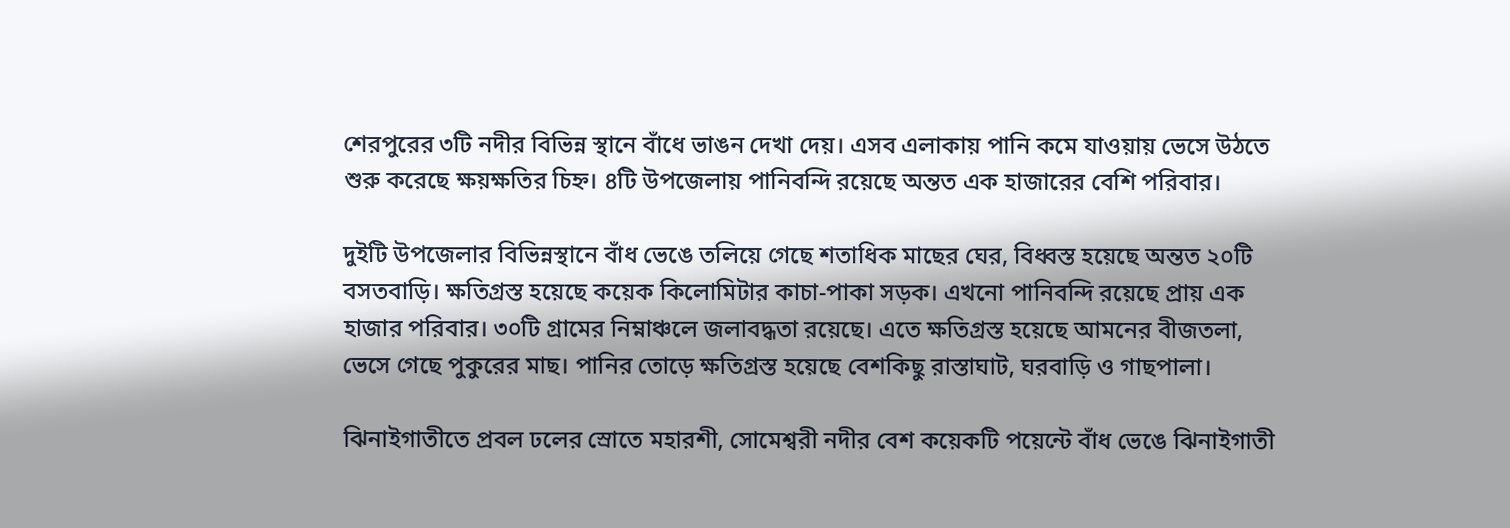শেরপুরের ৩টি নদীর বিভিন্ন স্থানে বাঁধে ভাঙন দেখা দেয়। এসব এলাকায় পানি কমে যাওয়ায় ভেসে উঠতে শুরু করেছে ক্ষয়ক্ষতির চিহ্ন। ৪টি উপজেলায় পানিবন্দি রয়েছে অন্তত এক হাজারের বেশি পরিবার।

দুইটি উপজেলার বিভিন্নস্থানে বাঁধ ভেঙে তলিয়ে গেছে শতাধিক মাছের ঘের, বিধ্বস্ত হয়েছে অন্তত ২০টি বসতবাড়ি। ক্ষতিগ্রস্ত হয়েছে কয়েক কিলোমিটার কাচা-পাকা সড়ক। এখনো পানিবন্দি রয়েছে প্রায় এক হাজার পরিবার। ৩০টি গ্রামের নিম্নাঞ্চলে জলাবদ্ধতা রয়েছে। এতে ক্ষতিগ্রস্ত হয়েছে আমনের বীজতলা, ভেসে গেছে পুকুরের মাছ। পানির তোড়ে ক্ষতিগ্রস্ত হয়েছে বেশকিছু রাস্তাঘাট, ঘরবাড়ি ও গাছপালা।

ঝিনাইগাতীতে প্রবল ঢলের স্রোতে মহারশী, সোমেশ্বরী নদীর বেশ কয়েকটি পয়েন্টে বাঁধ ভেঙে ঝিনাইগাতী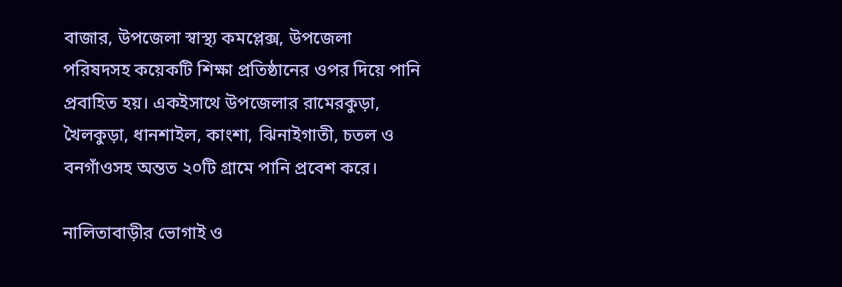বাজার, উপজেলা স্বাস্থ্য কমপ্লেক্স, উপজেলা পরিষদসহ কয়েকটি শিক্ষা প্রতিষ্ঠানের ওপর দিয়ে পানি প্রবাহিত হয়। একইসাথে উপজেলার রামেরকুড়া, খৈলকুড়া, ধানশাইল, কাংশা, ঝিনাইগাতী, চতল ও বনগাঁওসহ অন্তত ২০টি গ্রামে পানি প্রবেশ করে।

নালিতাবাড়ীর ভোগাই ও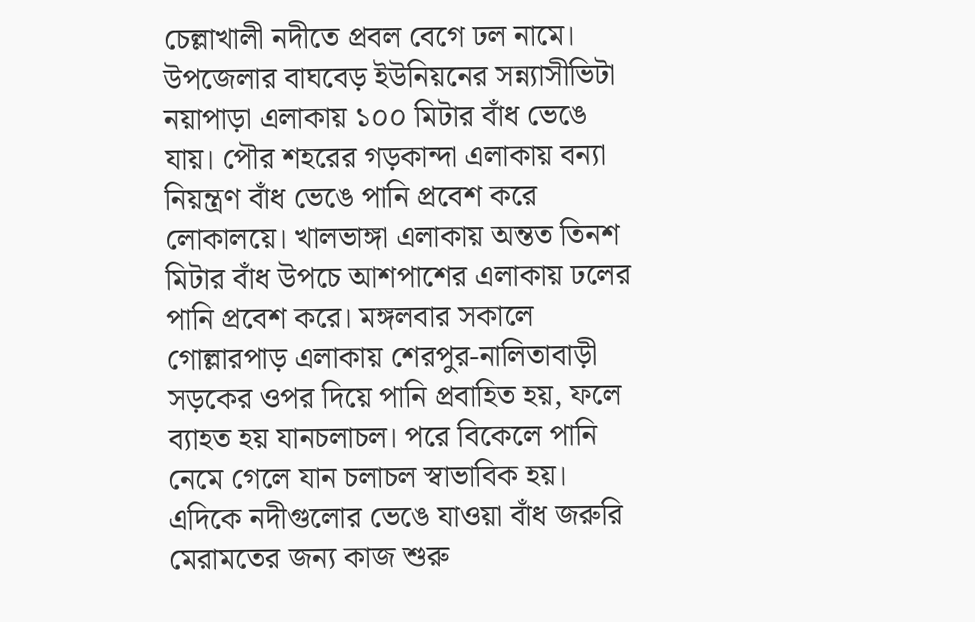চেল্লাখালী নদীতে প্রবল বেগে ঢল নামে। উপজেলার বাঘবেড় ইউনিয়নের সন্ন্যাসীভিটা নয়াপাড়া এলাকায় ১০০ মিটার বাঁধ ভেঙে যায়। পৌর শহরের গড়কান্দা এলাকায় বন্যা নিয়ন্ত্রণ বাঁধ ভেঙে পানি প্রবেশ করে লোকালয়ে। খালভাঙ্গা এলাকায় অন্তত তিনশ মিটার বাঁধ উপচে আশপাশের এলাকায় ঢলের পানি প্রবেশ করে। মঙ্গলবার সকালে গোল্লারপাড় এলাকায় শেরপুর-নালিতাবাড়ী সড়কের ওপর দিয়ে পানি প্রবাহিত হয়, ফলে ব্যাহত হয় যানচলাচল। পরে বিকেলে পানি নেমে গেলে যান চলাচল স্বাভাবিক হয়। এদিকে নদীগুলোর ভেঙে যাওয়া বাঁধ জরুরি মেরামতের জন্য কাজ শুরু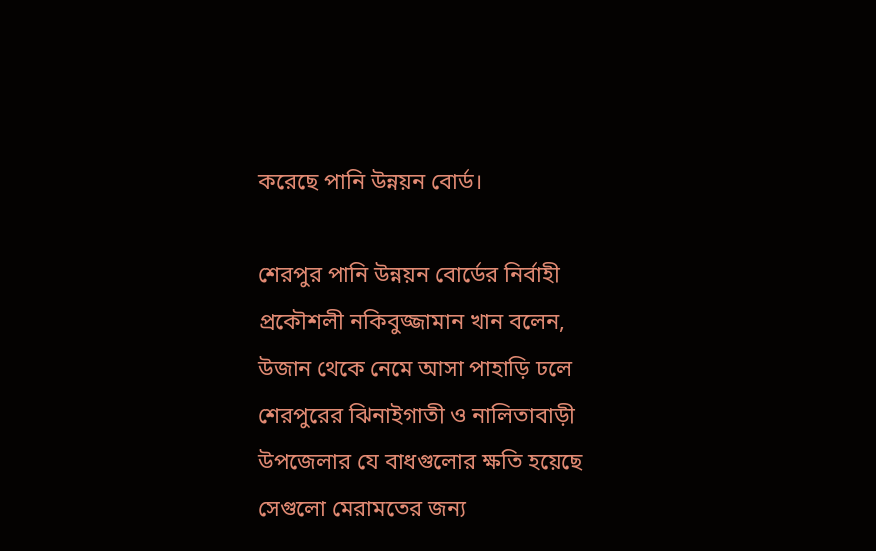করেছে পানি উন্নয়ন বোর্ড।

শেরপুর পানি উন্নয়ন বোর্ডের নির্বাহী প্রকৌশলী নকিবুজ্জামান খান বলেন, উজান থেকে নেমে আসা পাহাড়ি ঢলে শেরপুরের ঝিনাইগাতী ও নালিতাবাড়ী উপজেলার যে বাধগুলোর ক্ষতি হয়েছে সেগুলো মেরামতের জন্য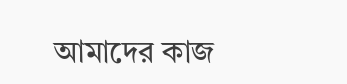আমাদের কাজ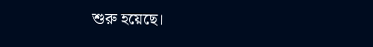শুরু হয়েছে।